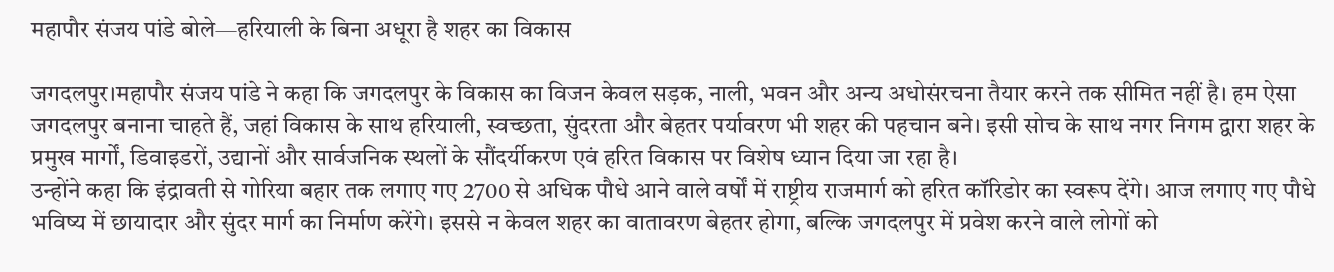महापौर संजय पांडे बोले—हरियाली के बिना अधूरा है शहर का विकास

जगदलपुर।महापौर संजय पांडे ने कहा कि जगदलपुर के विकास का विजन केवल सड़क, नाली, भवन और अन्य अधोसंरचना तैयार करने तक सीमित नहीं है। हम ऐसा जगदलपुर बनाना चाहते हैं, जहां विकास के साथ हरियाली, स्वच्छता, सुंदरता और बेहतर पर्यावरण भी शहर की पहचान बने। इसी सोच के साथ नगर निगम द्वारा शहर के प्रमुख मार्गों, डिवाइडरों, उद्यानों और सार्वजनिक स्थलों के सौंदर्यीकरण एवं हरित विकास पर विशेष ध्यान दिया जा रहा है।
उन्होंने कहा कि इंद्रावती से गोरिया बहार तक लगाए गए 2700 से अधिक पौधे आने वाले वर्षों में राष्ट्रीय राजमार्ग को हरित कॉरिडोर का स्वरूप देंगे। आज लगाए गए पौधे भविष्य में छायादार और सुंदर मार्ग का निर्माण करेंगे। इससे न केवल शहर का वातावरण बेहतर होगा, बल्कि जगदलपुर में प्रवेश करने वाले लोगों को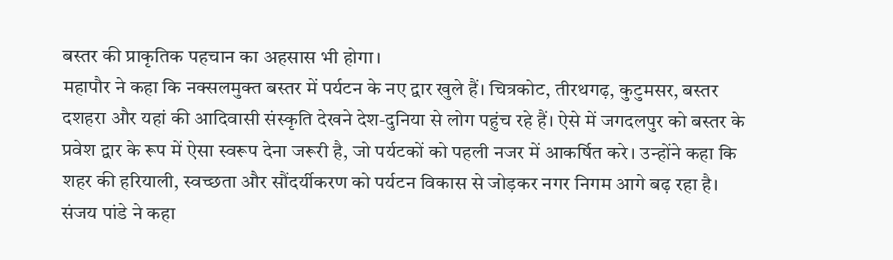बस्तर की प्राकृतिक पहचान का अहसास भी होगा।
महापौर ने कहा कि नक्सलमुक्त बस्तर में पर्यटन के नए द्वार खुले हैं। चित्रकोट, तीरथगढ़, कुटुमसर, बस्तर दशहरा और यहां की आदिवासी संस्कृति देखने देश-दुनिया से लोग पहुंच रहे हैं। ऐसे में जगदलपुर को बस्तर के प्रवेश द्वार के रूप में ऐसा स्वरूप देना जरूरी है, जो पर्यटकों को पहली नजर में आकर्षित करे। उन्होंने कहा कि शहर की हरियाली, स्वच्छता और सौंदर्यीकरण को पर्यटन विकास से जोड़कर नगर निगम आगे बढ़ रहा है।
संजय पांडे ने कहा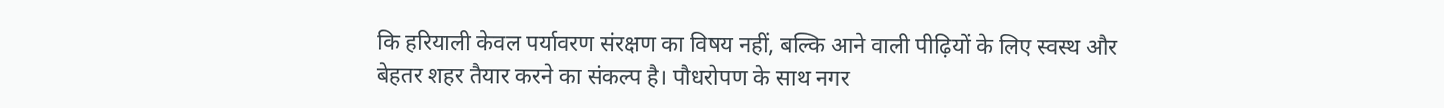कि हरियाली केवल पर्यावरण संरक्षण का विषय नहीं, बल्कि आने वाली पीढ़ियों के लिए स्वस्थ और बेहतर शहर तैयार करने का संकल्प है। पौधरोपण के साथ नगर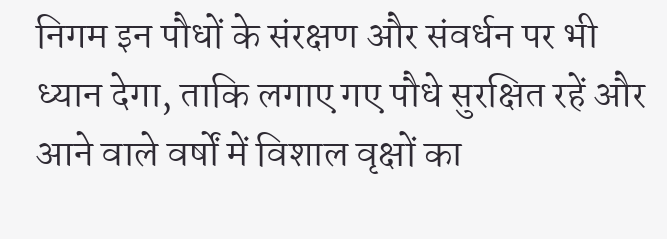निगम इन पौधों के संरक्षण और संवर्धन पर भी ध्यान देगा, ताकि लगाए गए पौधे सुरक्षित रहें और आने वाले वर्षों में विशाल वृक्षों का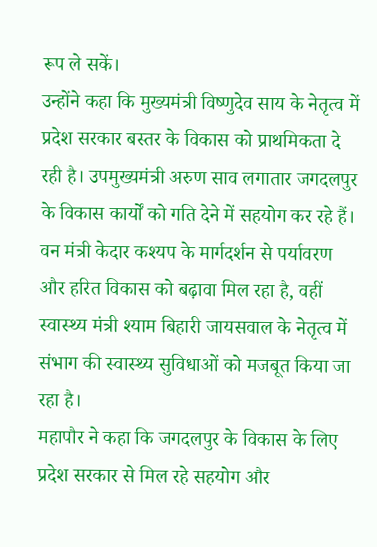रूप ले सकें।
उन्होंने कहा कि मुख्यमंत्री विष्णुदेव साय के नेतृत्व में प्रदेश सरकार बस्तर के विकास को प्राथमिकता दे रही है। उपमुख्यमंत्री अरुण साव लगातार जगदलपुर के विकास कार्यों को गति देने में सहयोग कर रहे हैं। वन मंत्री केदार कश्यप के मार्गदर्शन से पर्यावरण और हरित विकास को बढ़ावा मिल रहा है, वहीं स्वास्थ्य मंत्री श्याम बिहारी जायसवाल के नेतृत्व में संभाग की स्वास्थ्य सुविधाओं को मजबूत किया जा रहा है।
महापौर ने कहा कि जगदलपुर के विकास के लिए प्रदेश सरकार से मिल रहे सहयोग और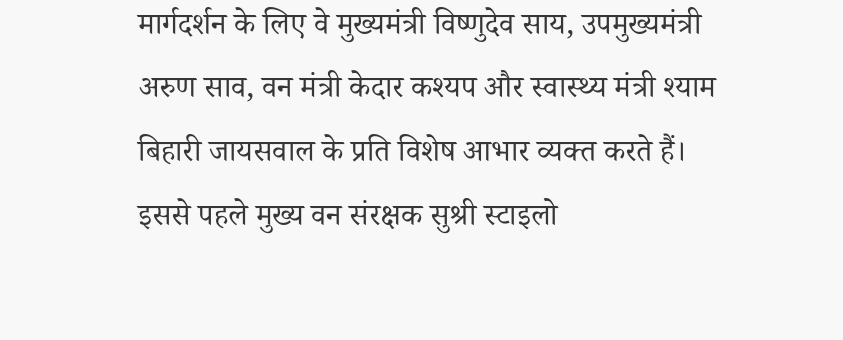मार्गदर्शन के लिए वे मुख्यमंत्री विष्णुदेव साय, उपमुख्यमंत्री अरुण साव, वन मंत्री केदार कश्यप और स्वास्थ्य मंत्री श्याम बिहारी जायसवाल के प्रति विशेष आभार व्यक्त करते हैं।
इससे पहले मुख्य वन संरक्षक सुश्री स्टाइलो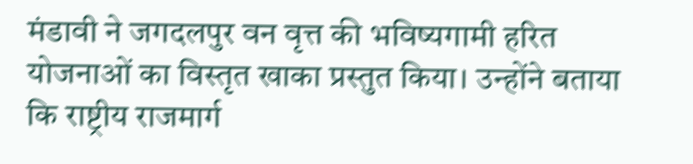मंडावी ने जगदलपुर वन वृत्त की भविष्यगामी हरित योजनाओं का विस्तृत खाका प्रस्तुत किया। उन्होंने बताया कि राष्ट्रीय राजमार्ग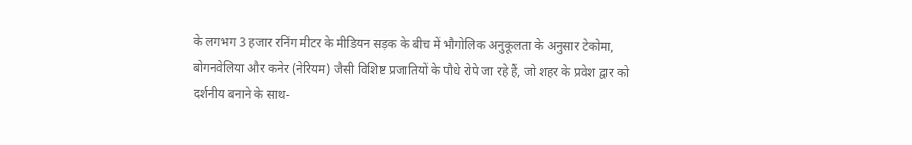के लगभग 3 हजार रनिंग मीटर के मीडियन सड़क के बीच में भौगोलिक अनुकूलता के अनुसार टेकोमा, बोगनवेलिया और कनेर (नेरियम) जैसी विशिष्ट प्रजातियों के पौधे रोपे जा रहे हैं, जो शहर के प्रवेश द्वार को दर्शनीय बनाने के साथ-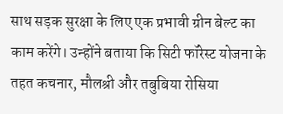साथ सड़क सुरक्षा के लिए एक प्रभावी ग्रीन बेल्ट का काम करेंगे। उन्होंने बताया कि सिटी फॉरेस्ट योजना के तहत कचनार, मौलश्री और तबुबिया रोसिया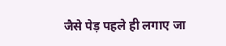जैसे पेड़ पहले ही लगाए जा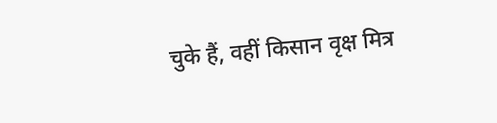चुके हैं, वहीं किसान वृक्ष मित्र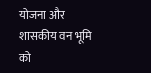योजना और शासकीय वन भूमि को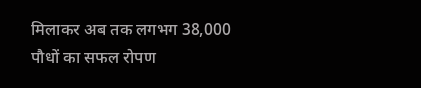मिलाकर अब तक लगभग 38,000 पौधों का सफल रोपण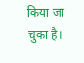किया जा चुका है।